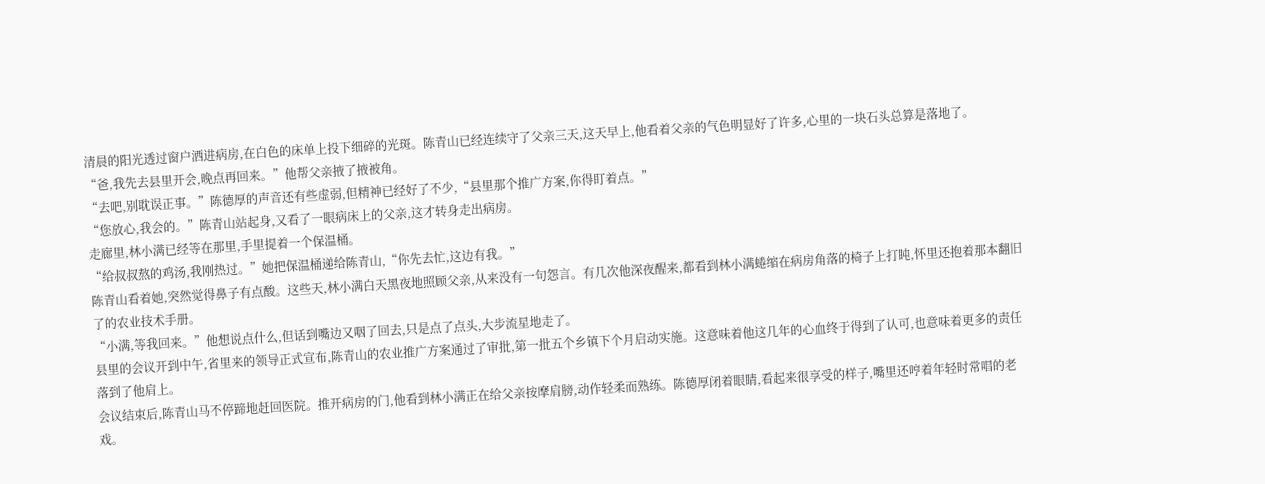清晨的阳光透过窗户洒进病房,在白色的床单上投下细碎的光斑。陈青山已经连续守了父亲三天,这天早上,他看着父亲的气色明显好了许多,心里的一块石头总算是落地了。
“爸,我先去县里开会,晚点再回来。”他帮父亲掖了掖被角。
“去吧,别耽误正事。”陈德厚的声音还有些虚弱,但精神已经好了不少,“县里那个推广方案,你得盯着点。”
“您放心,我会的。”陈青山站起身,又看了一眼病床上的父亲,这才转身走出病房。
走廊里,林小满已经等在那里,手里提着一个保温桶。
“给叔叔熬的鸡汤,我刚热过。”她把保温桶递给陈青山,“你先去忙,这边有我。”
陈青山看着她,突然觉得鼻子有点酸。这些天,林小满白天黑夜地照顾父亲,从来没有一句怨言。有几次他深夜醒来,都看到林小满蜷缩在病房角落的椅子上打盹,怀里还抱着那本翻旧了的农业技术手册。
“小满,等我回来。”他想说点什么,但话到嘴边又咽了回去,只是点了点头,大步流星地走了。
县里的会议开到中午,省里来的领导正式宣布,陈青山的农业推广方案通过了审批,第一批五个乡镇下个月启动实施。这意味着他这几年的心血终于得到了认可,也意味着更多的责任落到了他肩上。
会议结束后,陈青山马不停蹄地赶回医院。推开病房的门,他看到林小满正在给父亲按摩肩膀,动作轻柔而熟练。陈德厚闭着眼睛,看起来很享受的样子,嘴里还哼着年轻时常唱的老戏。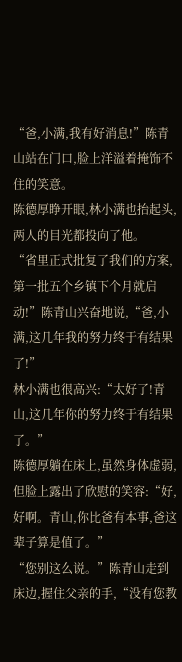“爸,小满,我有好消息!”陈青山站在门口,脸上洋溢着掩饰不住的笑意。
陈德厚睁开眼,林小满也抬起头,两人的目光都投向了他。
“省里正式批复了我们的方案,第一批五个乡镇下个月就启动!”陈青山兴奋地说,“爸,小满,这几年我的努力终于有结果了!”
林小满也很高兴:“太好了!青山,这几年你的努力终于有结果了。”
陈德厚躺在床上,虽然身体虚弱,但脸上露出了欣慰的笑容:“好,好啊。青山,你比爸有本事,爸这辈子算是值了。”
“您别这么说。”陈青山走到床边,握住父亲的手,“没有您教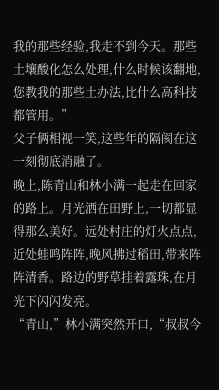我的那些经验,我走不到今天。那些土壤酸化怎么处理,什么时候该翻地,您教我的那些土办法,比什么高科技都管用。”
父子俩相视一笑,这些年的隔阂在这一刻彻底消融了。
晚上,陈青山和林小满一起走在回家的路上。月光洒在田野上,一切都显得那么美好。远处村庄的灯火点点,近处蛙鸣阵阵,晚风拂过稻田,带来阵阵清香。路边的野草挂着露珠,在月光下闪闪发亮。
“青山,”林小满突然开口,“叔叔今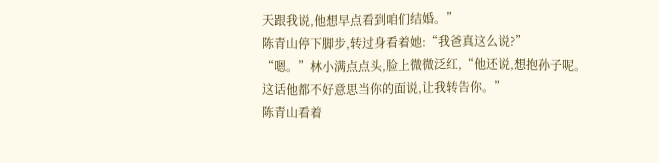天跟我说,他想早点看到咱们结婚。”
陈青山停下脚步,转过身看着她:“我爸真这么说?”
“嗯。”林小满点点头,脸上微微泛红,“他还说,想抱孙子呢。这话他都不好意思当你的面说,让我转告你。”
陈青山看着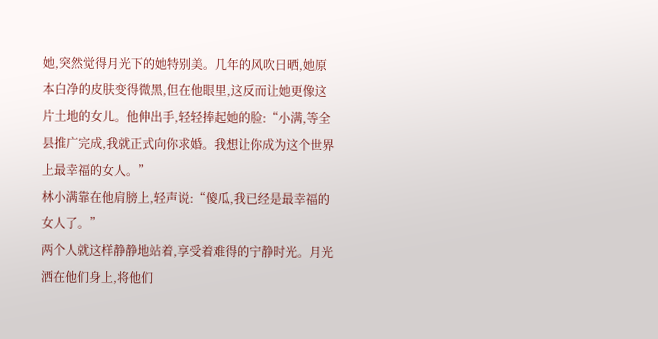她,突然觉得月光下的她特别美。几年的风吹日晒,她原本白净的皮肤变得微黑,但在他眼里,这反而让她更像这片土地的女儿。他伸出手,轻轻捧起她的脸:“小满,等全县推广完成,我就正式向你求婚。我想让你成为这个世界上最幸福的女人。”
林小满靠在他肩膀上,轻声说:“傻瓜,我已经是最幸福的女人了。”
两个人就这样静静地站着,享受着难得的宁静时光。月光洒在他们身上,将他们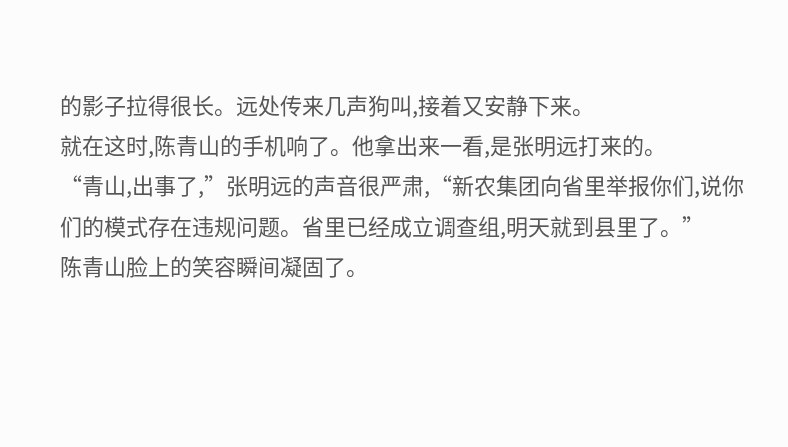的影子拉得很长。远处传来几声狗叫,接着又安静下来。
就在这时,陈青山的手机响了。他拿出来一看,是张明远打来的。
“青山,出事了,”张明远的声音很严肃,“新农集团向省里举报你们,说你们的模式存在违规问题。省里已经成立调查组,明天就到县里了。”
陈青山脸上的笑容瞬间凝固了。